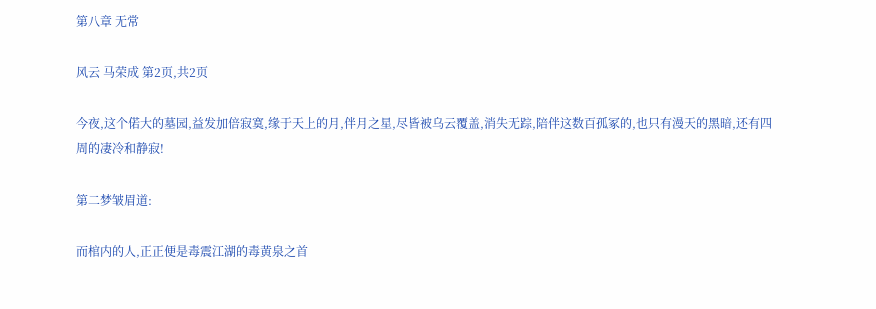第八章 无常

风云 马荣成 第2页,共2页

今夜,这个偌大的墓园,益发加倍寂寞,缘于天上的月,伴月之星,尽皆被乌云覆盖,消失无踪,陪伴这数百孤冢的,也只有漫天的黑暗,还有四周的凄冷和静寂!

第二梦皱眉道:

而棺内的人,正正便是毒震江湖的毒黄泉之首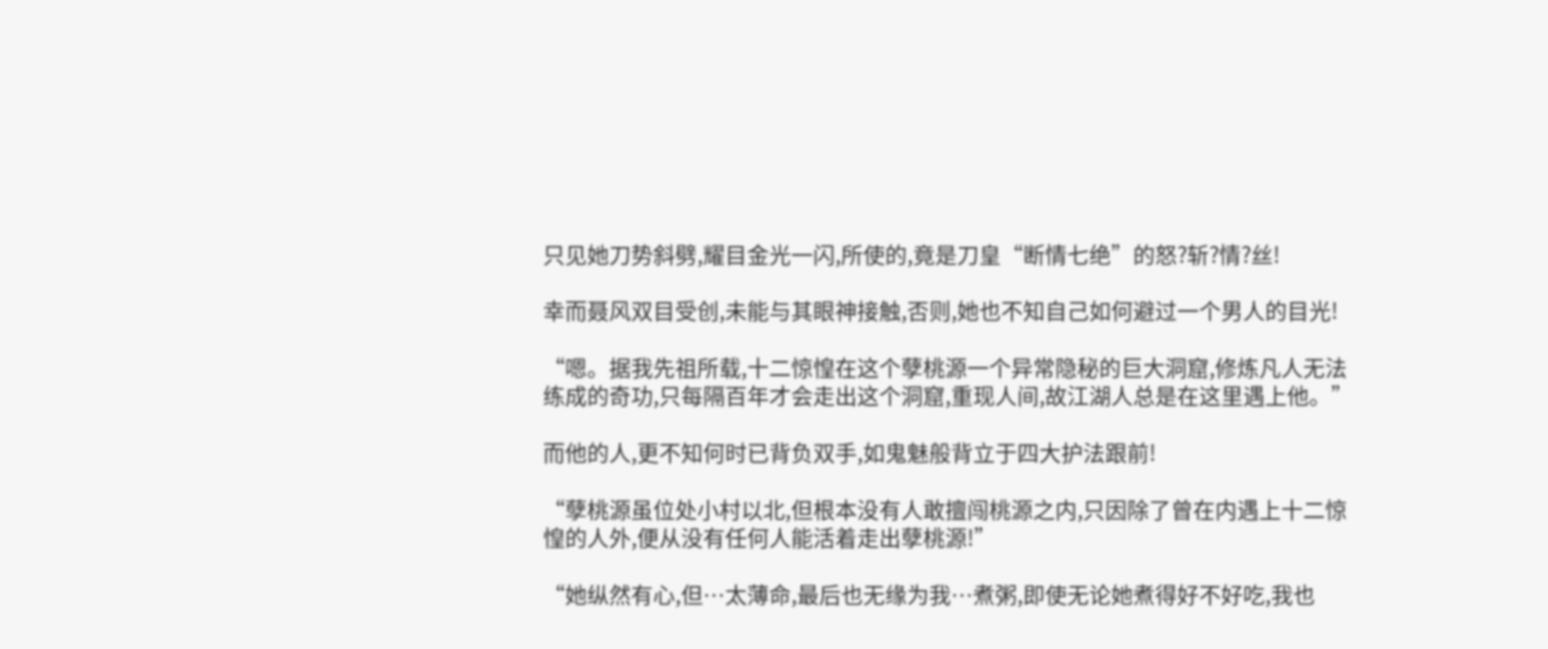只见她刀势斜劈,耀目金光一闪,所使的,竟是刀皇“断情七绝”的怒?斩?情?丝!

幸而聂风双目受创,未能与其眼神接触,否则,她也不知自己如何避过一个男人的目光!

“嗯。据我先祖所载,十二惊惶在这个孽桃源一个异常隐秘的巨大洞窟,修炼凡人无法练成的奇功,只每隔百年才会走出这个洞窟,重现人间,故江湖人总是在这里遇上他。”

而他的人,更不知何时已背负双手,如鬼魅般背立于四大护法跟前!

“孽桃源虽位处小村以北,但根本没有人敢擅闯桃源之内,只因除了曾在内遇上十二惊惶的人外,便从没有任何人能活着走出孽桃源!”

“她纵然有心,但…太薄命,最后也无缘为我…煮粥,即使无论她煮得好不好吃,我也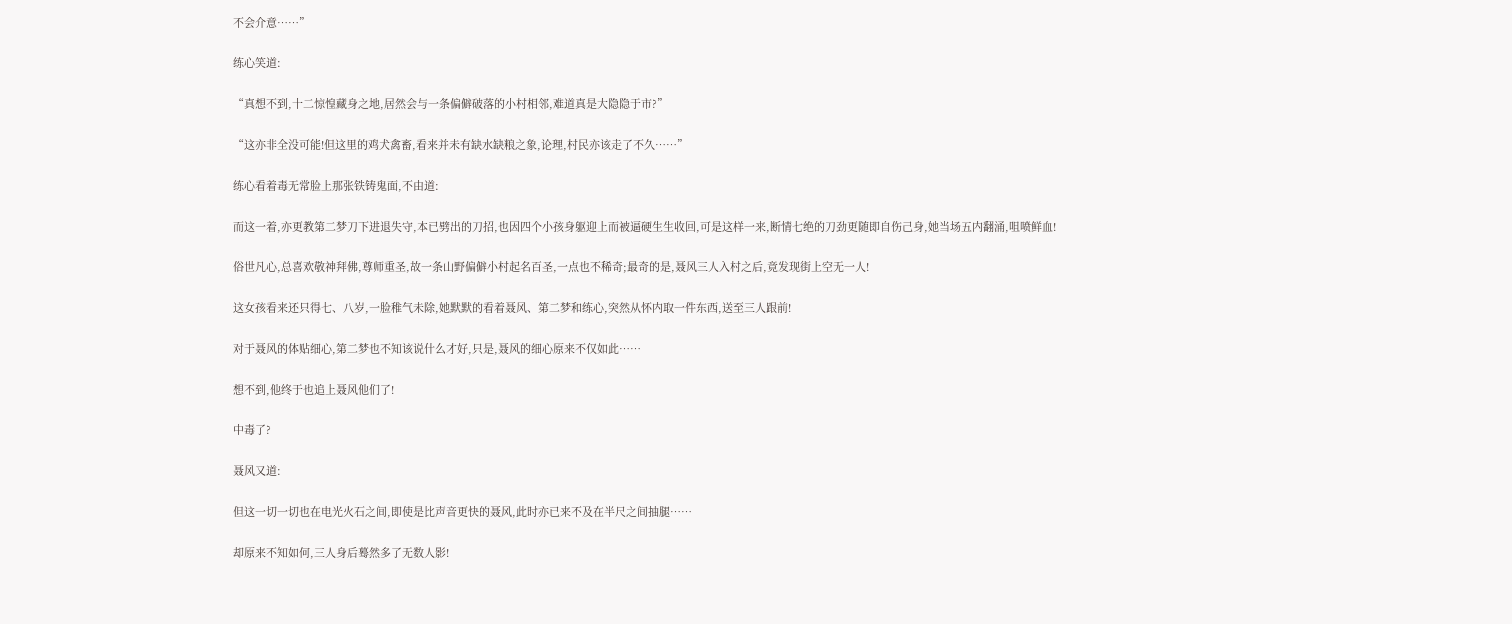不会介意……”

练心笑道:

“真想不到,十二惊惶藏身之地,居然会与一条偏僻破落的小村相邻,难道真是大隐隐于市?”

“这亦非全没可能!但这里的鸡犬禽畜,看来并未有缺水缺粮之象,论理,村民亦该走了不久……”

练心看着毒无常脸上那张铁铸鬼面,不由道:

而这一着,亦更教第二梦刀下进退失守,本已劈出的刀招,也因四个小孩身躯迎上而被逼硬生生收回,可是这样一来,断情七绝的刀劲更随即自伤己身,她当场五内翻涌,咀喷鲜血!

俗世凡心,总喜欢敬神拜佛,尊师重圣,故一条山野偏僻小村起名百圣,一点也不稀奇;最奇的是,聂风三人入村之后,竟发现街上空无一人!

这女孩看来还只得七、八岁,一脸稚气未除,她默默的看着聂风、第二梦和练心,突然从怀内取一件东西,送至三人跟前!

对于聂风的体贴细心,第二梦也不知该说什么才好,只是,聂风的细心原来不仅如此……

想不到,他终于也追上聂风他们了!

中毒了?

聂风又道:

但这一切一切也在电光火石之间,即使是比声音更快的聂风,此时亦已来不及在半尺之间抽腿……

却原来不知如何,三人身后蓦然多了无数人影!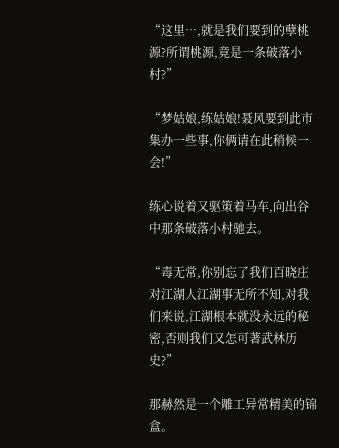“这里…,就是我们要到的孽桃源?所谓桃源,竟是一条破落小村?”

“梦姑娘,练姑娘!聂风要到此市集办一些事,你俩请在此稍候一会!”

练心说着又驱策着马车,向出谷中那条破落小村驰去。

“毒无常,你别忘了我们百晓庄对江湖人江湖事无所不知,对我们来说,江湖根本就没永远的秘密,否则我们又怎可著武林历史?”

那赫然是一个雕工异常精美的锦盒。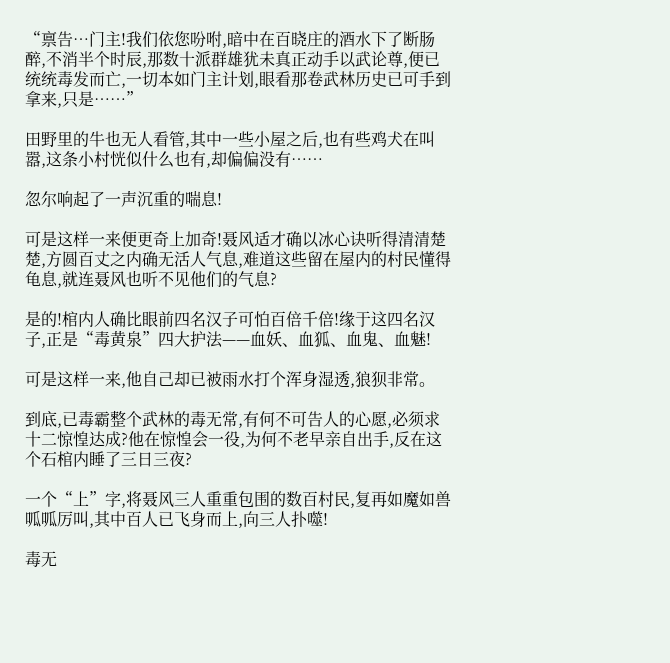“禀告…门主!我们依您吩咐,暗中在百晓庄的酒水下了断肠醉,不消半个时辰,那数十派群雄犹未真正动手以武论尊,便已统统毒发而亡,一切本如门主计划,眼看那卷武林历史已可手到拿来,只是……”

田野里的牛也无人看管,其中一些小屋之后,也有些鸡犬在叫嚣,这条小村恍似什么也有,却偏偏没有……

忽尔响起了一声沉重的喘息!

可是这样一来便更奇上加奇!聂风适才确以冰心诀听得清清楚楚,方圆百丈之内确无活人气息,难道这些留在屋内的村民懂得龟息,就连聂风也听不见他们的气息?

是的!棺内人确比眼前四名汉子可怕百倍千倍!缘于这四名汉子,正是“毒黄泉”四大护法——血妖、血狐、血鬼、血魅!

可是这样一来,他自己却已被雨水打个浑身湿透,狼狈非常。

到底,已毒霸整个武林的毒无常,有何不可告人的心愿,必须求十二惊惶达成?他在惊惶会一役,为何不老早亲自出手,反在这个石棺内睡了三日三夜?

一个“上”字,将聂风三人重重包围的数百村民,复再如魔如兽呱呱厉叫,其中百人已飞身而上,向三人扑噬!

毒无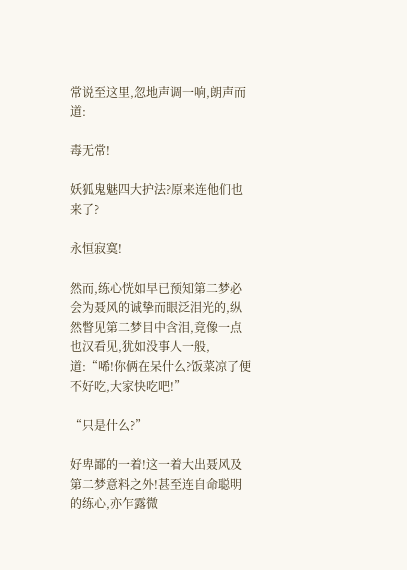常说至这里,忽地声调一响,朗声而道:

毒无常!

妖狐鬼魅四大护法?原来连他们也来了?

永恒寂寞!

然而,练心恍如早已预知第二梦必会为聂风的诚挚而眼泛泪光的,纵然瞥见第二梦目中含泪,竟像一点也汉看见,犹如没事人一般,道:“唏!你俩在呆什么?饭菜凉了便不好吃,大家快吃吧!”

“只是什么?”

好卑鄙的一着!这一着大出聂风及第二梦意料之外!甚至连自命聪明的练心,亦乍露微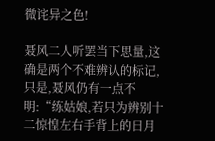微诧异之色!

聂风二人听罢当下思量,这确是两个不难辨认的标记,只是,聂风仍有一点不明:“练姑娘,若只为辨别十二惊惶左右手背上的日月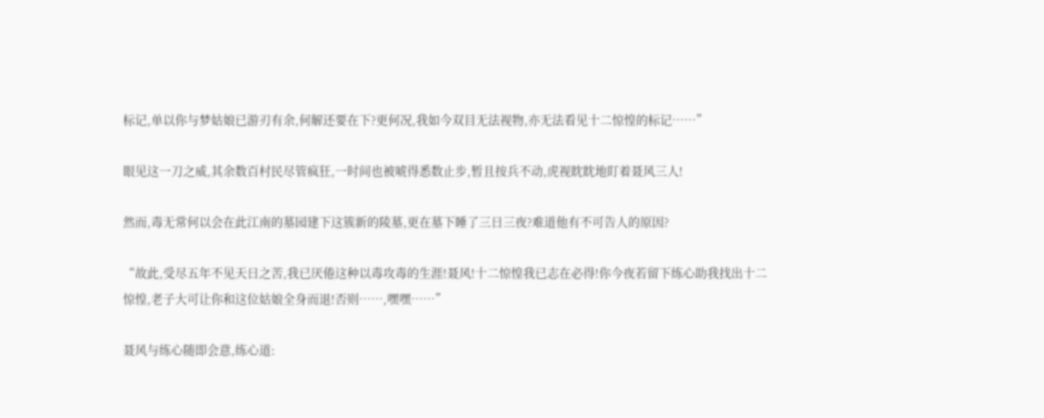标记,单以你与梦姑娘已游刃有余,何解还要在下?更何况,我如今双目无法视物,亦无法看见十二惊惶的标记……”

眼见这一刀之威,其余数百村民尽管疯狂,一时间也被唬得悉数止步,暂且按兵不动,虎视眈眈地盯着聂风三人!

然而,毒无常何以会在此江南的墓园建下这簇新的陵墓,更在墓下睡了三日三夜?难道他有不可告人的原因?

“故此,受尽五年不见天日之苦,我已厌倦这种以毒攻毒的生涯!聂风!十二惊惶我已志在必得!你今夜若留下练心助我找出十二惊惶,老子大可让你和这位姑娘全身而退!否则……,嘿嘿……”

聂风与练心随即会意,练心道: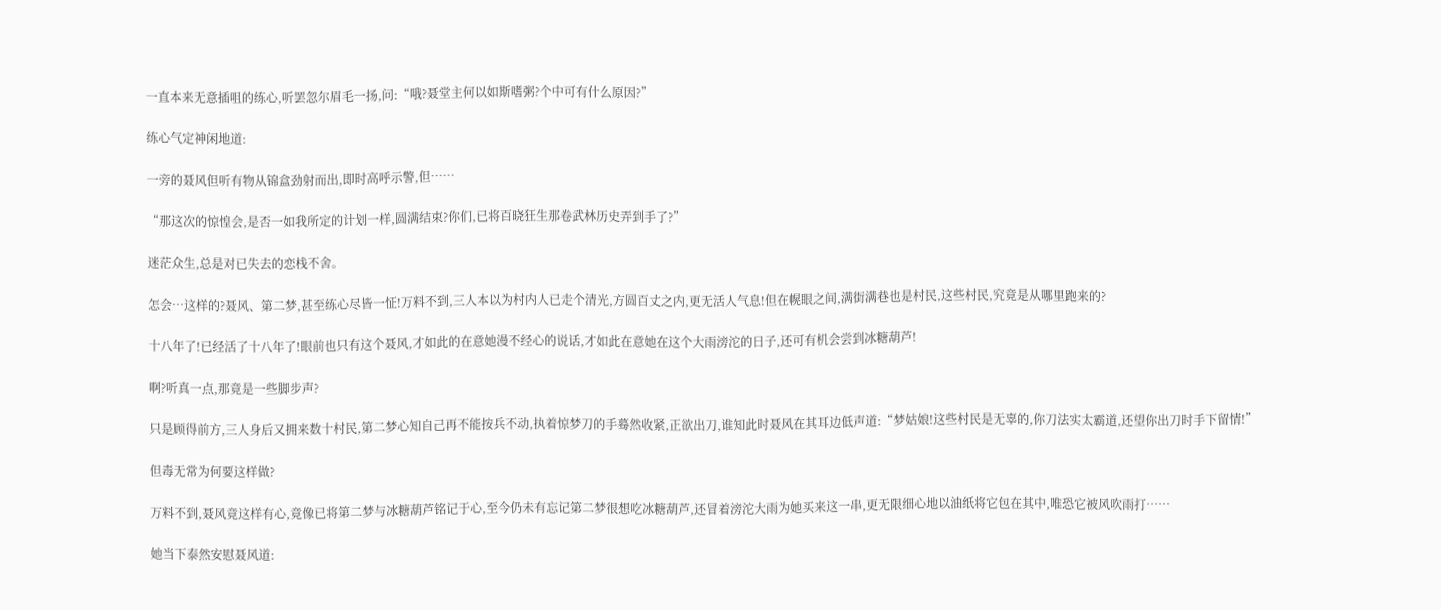一直本来无意插咀的练心,听罢忽尔眉毛一扬,问:“哦?聂堂主何以如斯嗜粥?个中可有什么原因?”

练心气定神闲地道:

一旁的聂风但听有物从锦盒劲射而出,即时高呼示警,但……

“那这次的惊惶会,是否一如我所定的计划一样,圆满结束?你们,已将百晓狂生那卷武林历史弄到手了?”

迷茫众生,总是对已失去的恋栈不舍。

怎会…这样的?聂风、第二梦,甚至练心尽皆一怔!万料不到,三人本以为村内人已走个清光,方圆百丈之内,更无活人气息!但在幌眼之间,满街满巷也是村民,这些村民,究竟是从哪里跑来的?

十八年了!已经活了十八年了!眼前也只有这个聂风,才如此的在意她漫不经心的说话,才如此在意她在这个大雨滂沱的日子,还可有机会尝到冰糖葫芦!

啊?听真一点,那竟是一些脚步声?

只是顾得前方,三人身后又拥来数十村民,第二梦心知自己再不能按兵不动,执着惊梦刀的手蓦然收紧,正欲出刀,谁知此时聂风在其耳边低声道:“梦姑娘!这些村民是无辜的,你刀法实太霸道,还望你出刀时手下留情!”

但毒无常为何要这样做?

万料不到,聂风竟这样有心,竟像已将第二梦与冰糖葫芦铭记于心,至今仍未有忘记第二梦很想吃冰糖葫芦,还冒着滂沱大雨为她买来这一串,更无限细心地以油纸将它包在其中,唯恐它被风吹雨打……

她当下泰然安慰聂风道: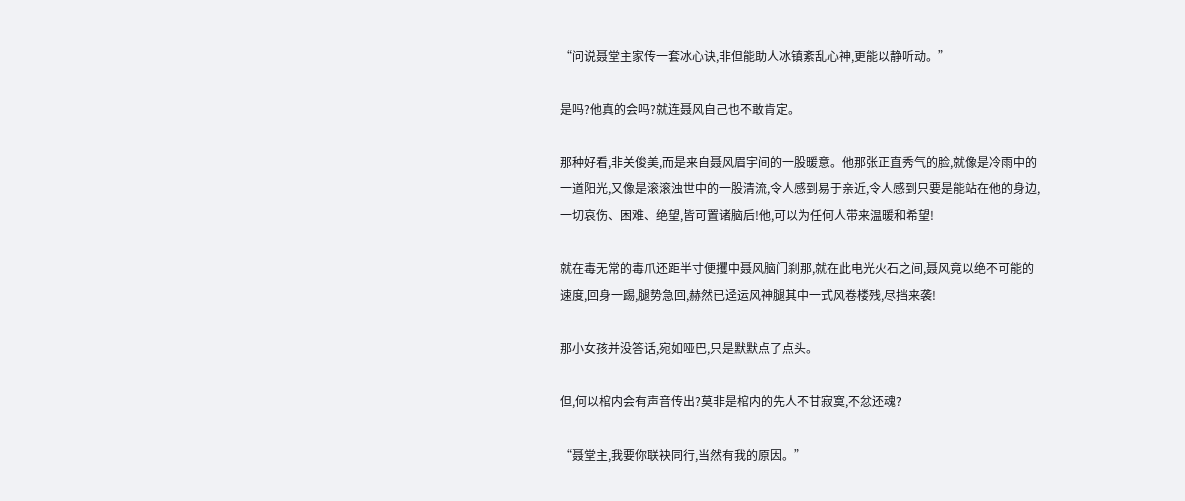“问说聂堂主家传一套冰心诀,非但能助人冰镇紊乱心神,更能以静听动。”

是吗?他真的会吗?就连聂风自己也不敢肯定。

那种好看,非关俊美,而是来自聂风眉宇间的一股暖意。他那张正直秀气的脸,就像是冷雨中的一道阳光,又像是滚滚浊世中的一股清流,令人感到易于亲近,令人感到只要是能站在他的身边,一切哀伤、困难、绝望,皆可置诸脑后!他,可以为任何人带来温暖和希望!

就在毒无常的毒爪还距半寸便攫中聂风脑门刹那,就在此电光火石之间,聂风竟以绝不可能的速度,回身一踢,腿势急回,赫然已迳运风神腿其中一式风卷楼残,尽挡来袭!

那小女孩并没答话,宛如哑巴,只是默默点了点头。

但,何以棺内会有声音传出?莫非是棺内的先人不甘寂寞,不忿还魂?

“聂堂主,我要你联袂同行,当然有我的原因。”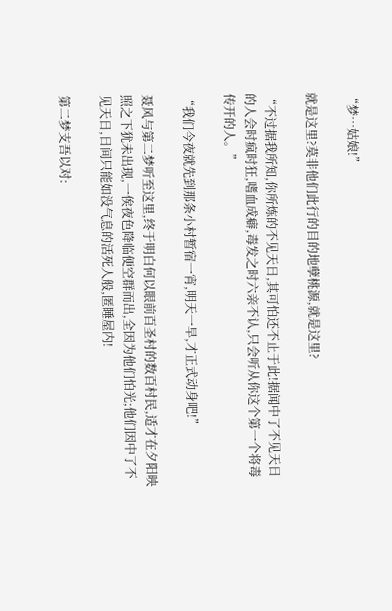“梦…姑娘!”

就是这里?莫非他们此行的目的地孽桃源,就是这里?

“不过据我所知,你所炼的不见天日,其可怕还不止于此!据闻中了不见天日的人会时疯时狂,嗜血成癖,毒发之时六亲不认,只会听从你这个第一个将毒传开的人。”

“我们今夜就先到那条小村暂宿一宵,明天一早,才正式动身吧!”

聂风与第二梦听至这里,终于明白何以眼前百圣村的数百村民,适才在夕阳映照之下犹未出现,一俟夜色降临便空群而出,全因为他们怕光;他们因中了不见天日,日间只能如没气息的活死人般,匿睡屋内!

第二梦支吾以对: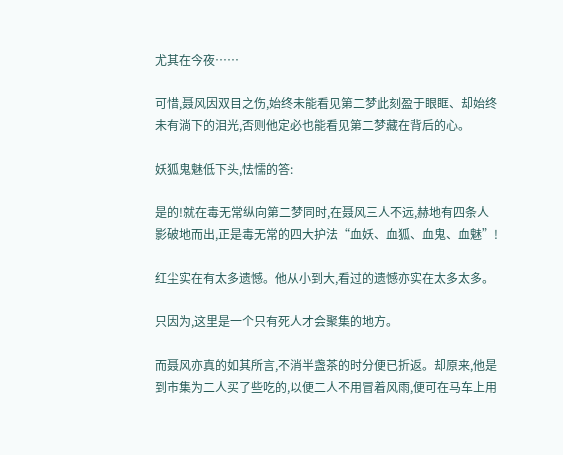尤其在今夜……

可惜,聂风因双目之伤,始终未能看见第二梦此刻盈于眼眶、却始终未有淌下的泪光,否则他定必也能看见第二梦藏在背后的心。

妖狐鬼魅低下头,怯懦的答:

是的!就在毒无常纵向第二梦同时,在聂风三人不远,赫地有四条人影破地而出,正是毒无常的四大护法“血妖、血狐、血鬼、血魅”!

红尘实在有太多遗憾。他从小到大,看过的遗憾亦实在太多太多。

只因为,这里是一个只有死人才会聚集的地方。

而聂风亦真的如其所言,不消半盏茶的时分便已折返。却原来,他是到市集为二人买了些吃的,以便二人不用冒着风雨,便可在马车上用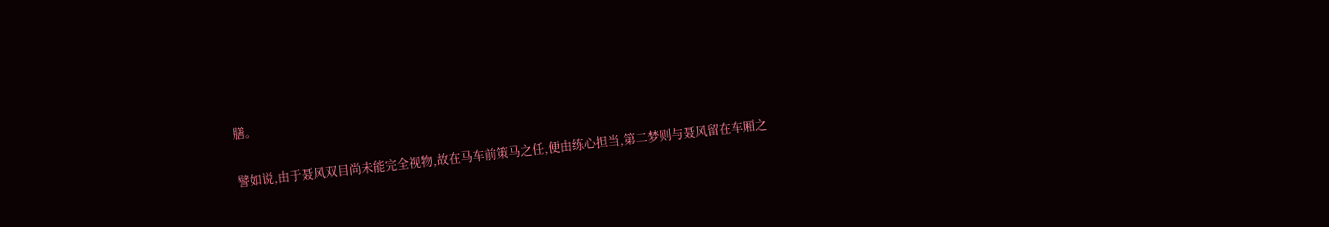膳。

譬如说,由于聂风双目尚未能完全视物,故在马车前策马之任,便由练心担当,第二梦则与聂风留在车厢之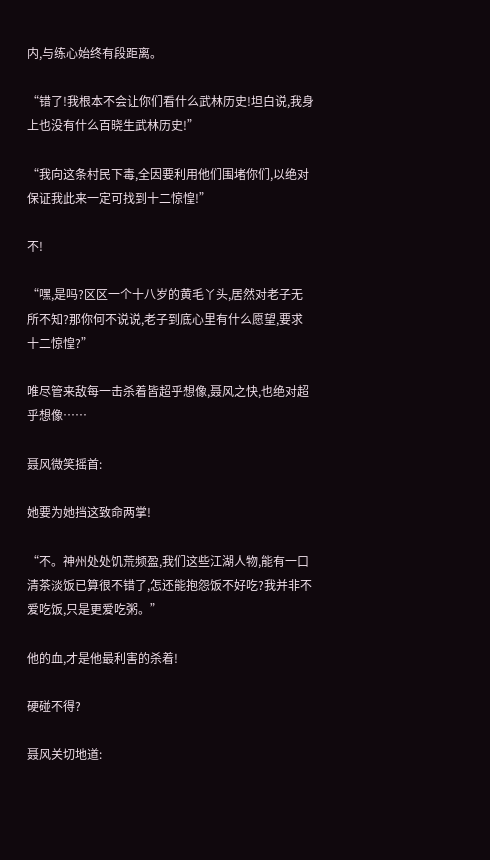内,与练心始终有段距离。

“错了!我根本不会让你们看什么武林历史!坦白说,我身上也没有什么百晓生武林历史!”

“我向这条村民下毒,全因要利用他们围堵你们,以绝对保证我此来一定可找到十二惊惶!”

不!

“嘿,是吗?区区一个十八岁的黄毛丫头,居然对老子无所不知?那你何不说说,老子到底心里有什么愿望,要求十二惊惶?”

唯尽管来敌每一击杀着皆超乎想像,聂风之快,也绝对超乎想像……

聂风微笑摇首:

她要为她挡这致命两掌!

“不。神州处处饥荒频盈,我们这些江湖人物,能有一口清茶淡饭已算很不错了,怎还能抱怨饭不好吃?我并非不爱吃饭,只是更爱吃粥。”

他的血,才是他最利害的杀着!

硬碰不得?

聂风关切地道: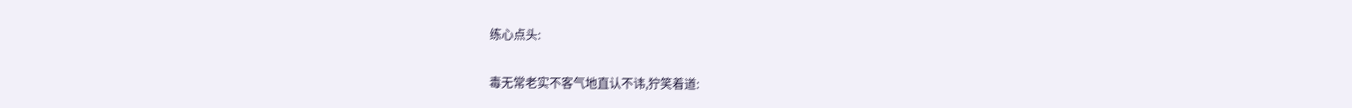练心点头:

毒无常老实不客气地直认不讳,狞笑着道: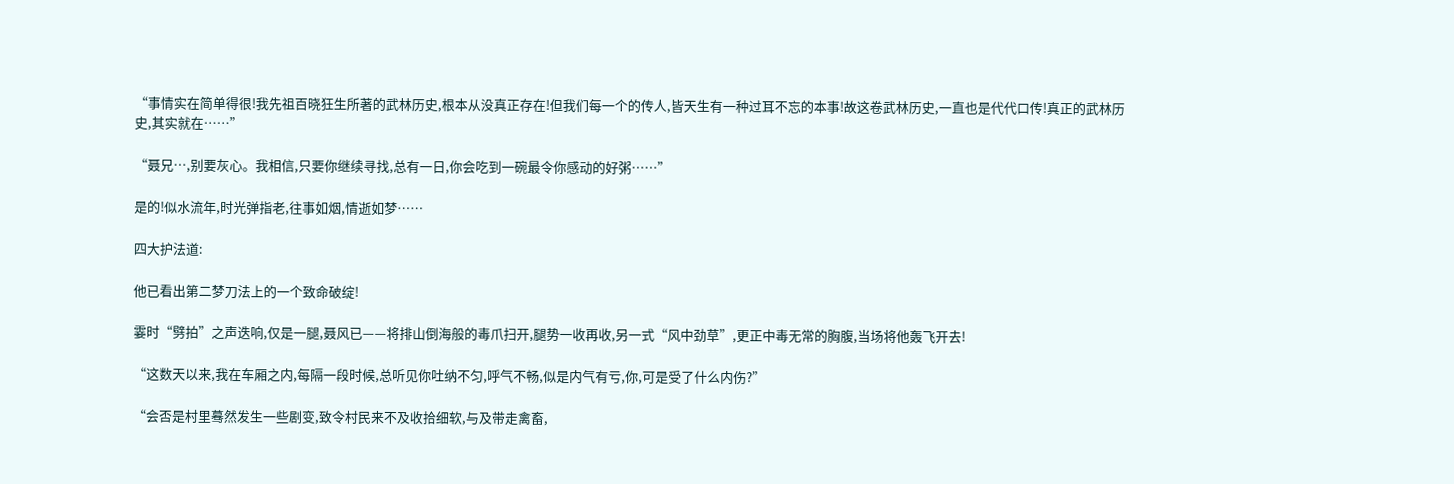“事情实在简单得很!我先祖百晓狂生所著的武林历史,根本从没真正存在!但我们每一个的传人,皆天生有一种过耳不忘的本事!故这卷武林历史,一直也是代代口传!真正的武林历史,其实就在……”

“聂兄…,别要灰心。我相信,只要你继续寻找,总有一日,你会吃到一碗最令你感动的好粥……”

是的!似水流年,时光弹指老,往事如烟,情逝如梦……

四大护法道:

他已看出第二梦刀法上的一个致命破绽!

霎时“劈拍”之声迭响,仅是一腿,聂风已——将排山倒海般的毒爪扫开,腿势一收再收,另一式“风中劲草”,更正中毒无常的胸腹,当场将他轰飞开去!

“这数天以来,我在车厢之内,每隔一段时候,总听见你吐纳不匀,呼气不畅,似是内气有亏,你,可是受了什么内伤?”

“会否是村里蓦然发生一些剧变,致令村民来不及收拾细软,与及带走禽畜,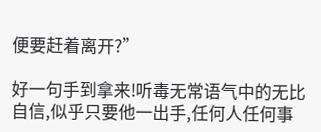便要赶着离开?”

好一句手到拿来!听毒无常语气中的无比自信,似乎只要他一出手,任何人任何事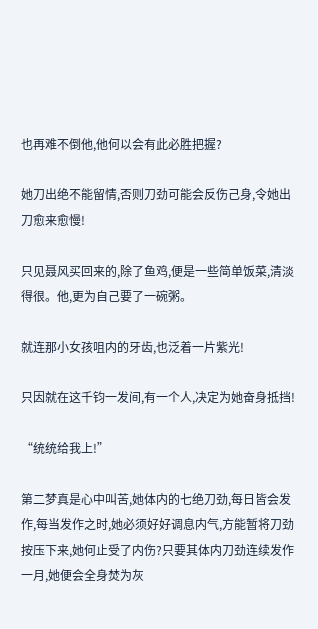也再难不倒他,他何以会有此必胜把握?

她刀出绝不能留情,否则刀劲可能会反伤己身,令她出刀愈来愈慢!

只见聂风买回来的,除了鱼鸡,便是一些简单饭菜,清淡得很。他,更为自己要了一碗粥。

就连那小女孩咀内的牙齿,也泛着一片紫光!

只因就在这千钧一发间,有一个人,决定为她奋身抵挡!

“统统给我上!”

第二梦真是心中叫苦,她体内的七绝刀劲,每日皆会发作,每当发作之时,她必须好好调息内气,方能暂将刀劲按压下来,她何止受了内伤?只要其体内刀劲连续发作一月,她便会全身焚为灰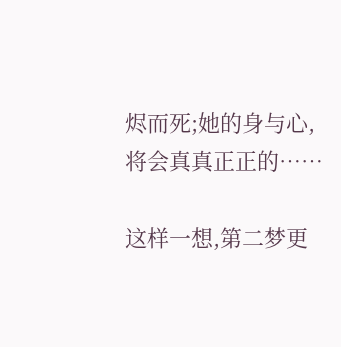烬而死;她的身与心,将会真真正正的……

这样一想,第二梦更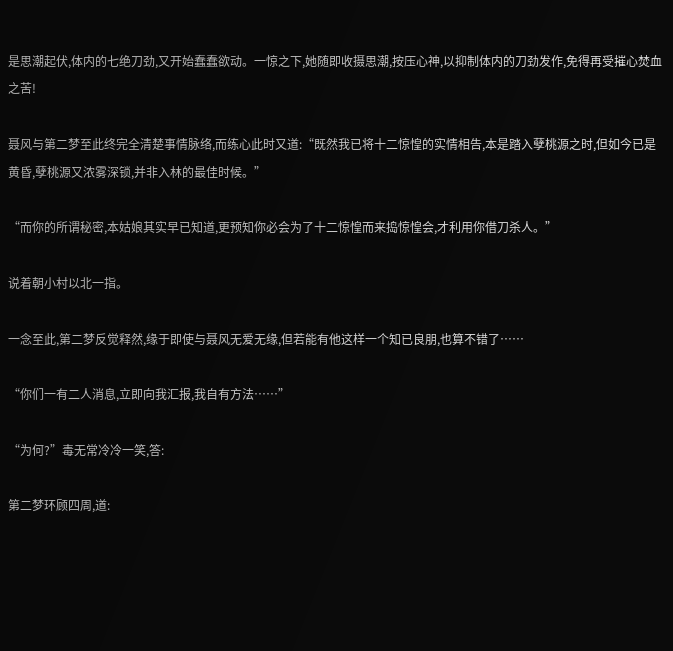是思潮起伏,体内的七绝刀劲,又开始蠢蠢欲动。一惊之下,她随即收摄思潮,按压心神,以抑制体内的刀劲发作,免得再受摧心焚血之苦!

聂风与第二梦至此终完全清楚事情脉络,而练心此时又道:“既然我已将十二惊惶的实情相告,本是踏入孽桃源之时,但如今已是黄昏,孽桃源又浓雾深锁,并非入林的最佳时候。”

“而你的所谓秘密,本姑娘其实早已知道,更预知你必会为了十二惊惶而来捣惊惶会,才利用你借刀杀人。”

说着朝小村以北一指。

一念至此,第二梦反觉释然,缘于即使与聂风无爱无缘,但若能有他这样一个知已良朋,也算不错了……

“你们一有二人消息,立即向我汇报,我自有方法……”

“为何?”毒无常冷冷一笑,答:

第二梦环顾四周,道: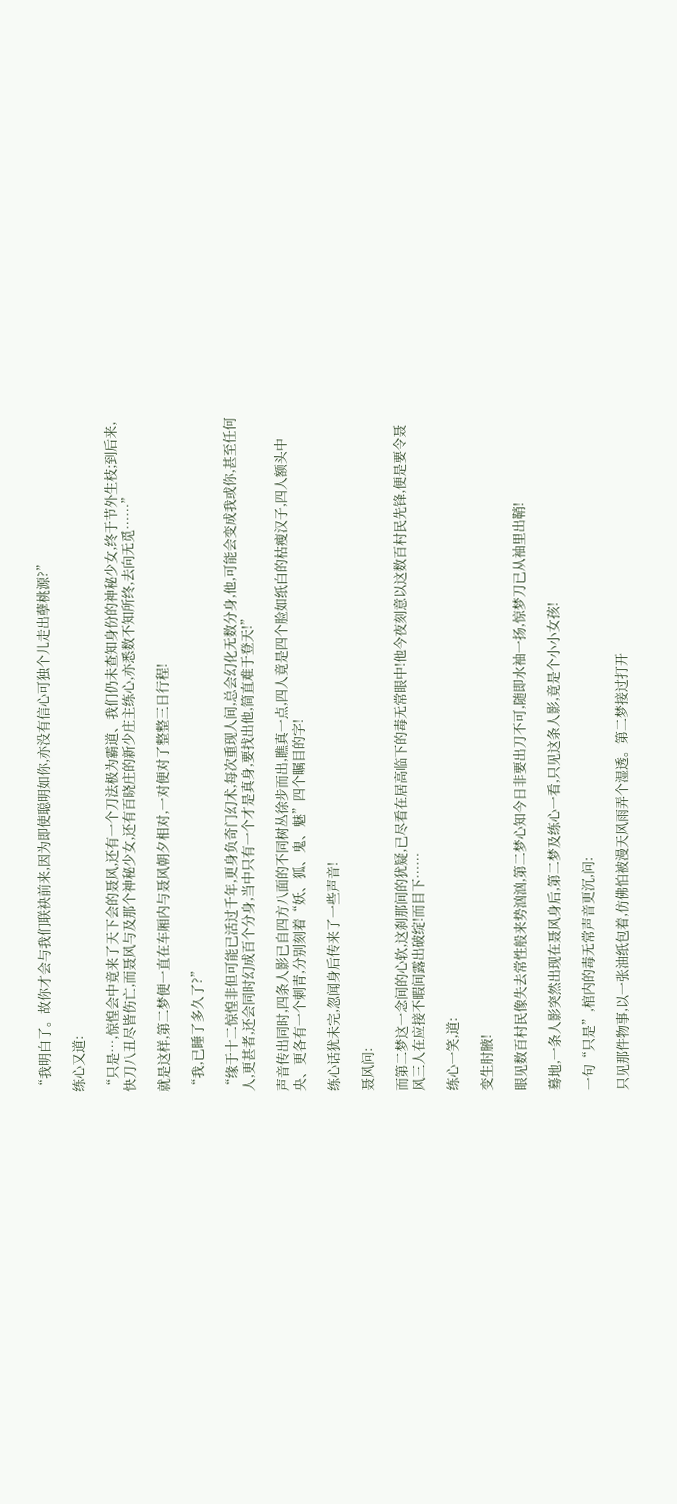“我明白了。故你才会与我们联袂前来,因为即使聪明如你,亦没有信心可独个儿走出孽桃源?”

练心又道:

“只是…,惊惶会中竟来了天下会的聂风,还有一个刀法极为霸道、我们仍未查知身份的神秘少女,终于节外生枝;到后来,快刀八丑尽皆伤亡,而聂风与及那个神秘少女,还有百晓庄的新少庄主练心,亦悉数不知所终,去向无觅……”

就是这样,第二梦便一直在车厢内与聂风朝夕相对,一对便对了整整三日行程!

“我,已睡了多久了?”

“缘于十二惊惶非但可能已活过千年,更身负奇门幻术,每次重现人间,总会幻化无数分身,他,可能会变成我或你,甚至任何人,更甚者,还会同时幻成百个分身,当中只有一个才是真身,要找出他,简直难于登天!”

声音传出同时,四条人影已自四方八面的不同树丛徐步而出,瞧真一点,四人竟是四个脸如纸白的枯瘦汉子,四人额头中央、更各有一个刺青,分别刻着“妖、狐、鬼、魅”四个瞩目的字!

练心话犹未完,忽闻身后传来了一些声音!

聂风问:

而第二梦这一念间的心软,这刹那间的犹疑,已尽看在居高临下的毒无常眼中!他今夜刻意以这数百村民先锋,便是要令聂风三人在应接不暇间露出破绽!而目下……

练心一笑,道:

变生肘腋!

眼见数百村民像失去常性般来势汹汹,第二梦心知今日非要出刀不可,随即水袖一扬,惊梦刀已从袖里出鞘!

蓦地,一条人影突然出现在聂风身后,第二梦及练心一看,只见这条人影,竟是个小小女孩!

一句“只是”,棺内的毒无常声音更沉,问:

只见那件物事,以一张油纸包着,仿佛怕被漫天风雨弄个湿透。第二梦接过打开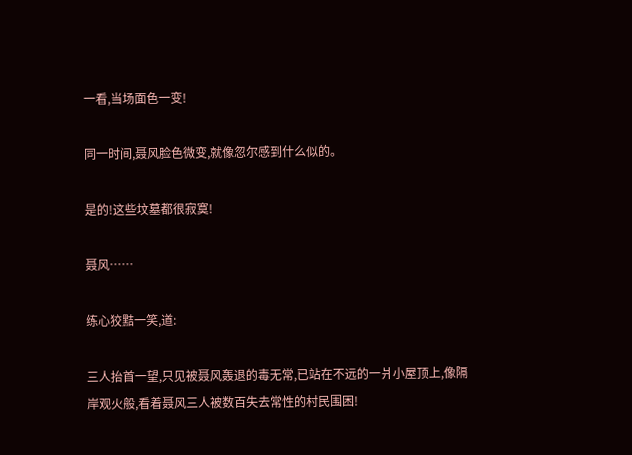一看,当场面色一变!

同一时间,聂风脸色微变,就像忽尔感到什么似的。

是的!这些坟墓都很寂寞!

聂风……

练心狡黠一笑,道:

三人抬首一望,只见被聂风轰退的毒无常,已站在不远的一爿小屋顶上,像隔岸观火般,看着聂风三人被数百失去常性的村民围困!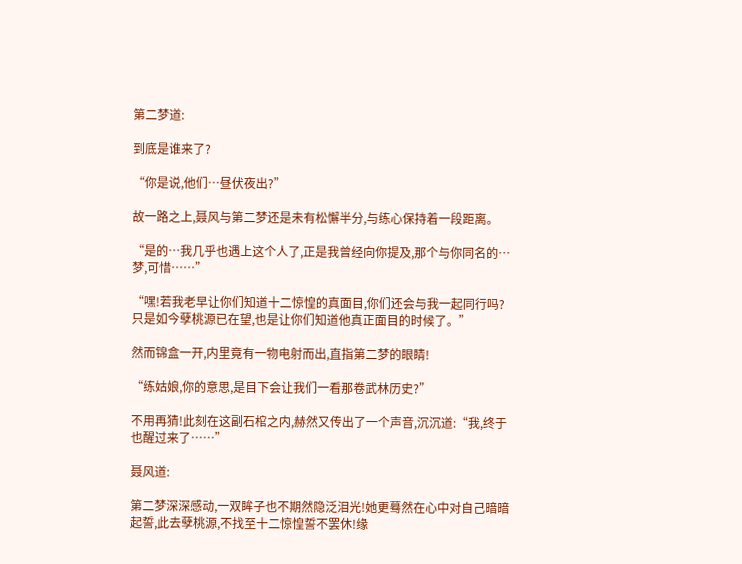第二梦道:

到底是谁来了?

“你是说,他们…昼伏夜出?”

故一路之上,聂风与第二梦还是未有松懈半分,与练心保持着一段距离。

“是的…我几乎也遇上这个人了,正是我曾经向你提及,那个与你同名的…梦,可惜……”

“嘿!若我老早让你们知道十二惊惶的真面目,你们还会与我一起同行吗?只是如今孽桃源已在望,也是让你们知道他真正面目的时候了。”

然而锦盒一开,内里竟有一物电射而出,直指第二梦的眼睛!

“练姑娘,你的意思,是目下会让我们一看那卷武林历史?”

不用再猜!此刻在这副石棺之内,赫然又传出了一个声音,沉沉道:“我,终于也醒过来了……”

聂风道:

第二梦深深感动,一双眸子也不期然隐泛泪光!她更蓦然在心中对自己暗暗起誓,此去孽桃源,不找至十二惊惶誓不罢休!缘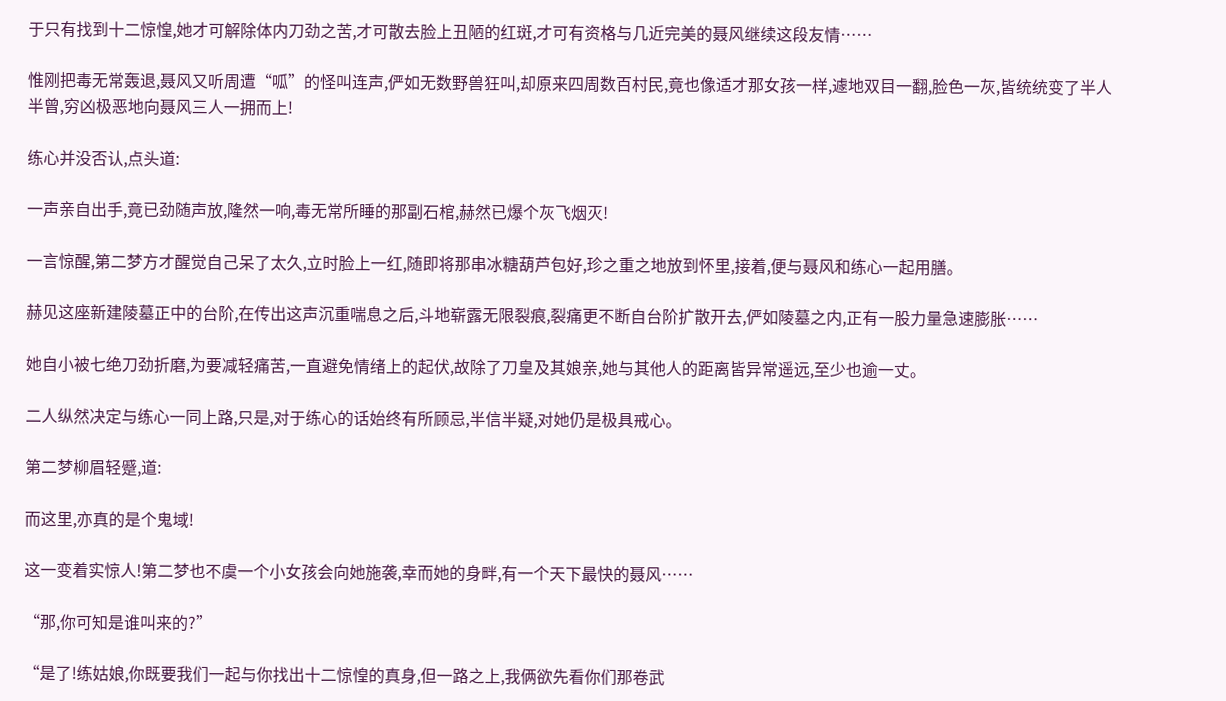于只有找到十二惊惶,她才可解除体内刀劲之苦,才可散去脸上丑陋的红斑,才可有资格与几近完美的聂风继续这段友情……

惟刚把毒无常轰退,聂风又听周遭“呱”的怪叫连声,俨如无数野兽狂叫,却原来四周数百村民,竟也像适才那女孩一样,遽地双目一翻,脸色一灰,皆统统变了半人半曾,穷凶极恶地向聂风三人一拥而上!

练心并没否认,点头道:

一声亲自出手,竟已劲随声放,隆然一响,毒无常所睡的那副石棺,赫然已爆个灰飞烟灭!

一言惊醒,第二梦方才醒觉自己呆了太久,立时脸上一红,随即将那串冰糖葫芦包好,珍之重之地放到怀里,接着,便与聂风和练心一起用膳。

赫见这座新建陵墓正中的台阶,在传出这声沉重喘息之后,斗地崭露无限裂痕,裂痛更不断自台阶扩散开去,俨如陵墓之内,正有一股力量急速膨胀……

她自小被七绝刀劲折磨,为要减轻痛苦,一直避免情绪上的起伏,故除了刀皇及其娘亲,她与其他人的距离皆异常遥远,至少也逾一丈。

二人纵然决定与练心一同上路,只是,对于练心的话始终有所顾忌,半信半疑,对她仍是极具戒心。

第二梦柳眉轻蹙,道:

而这里,亦真的是个鬼域!

这一变着实惊人!第二梦也不虞一个小女孩会向她施袭,幸而她的身畔,有一个天下最快的聂风……

“那,你可知是谁叫来的?”

“是了!练姑娘,你既要我们一起与你找出十二惊惶的真身,但一路之上,我俩欲先看你们那卷武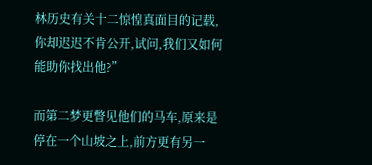林历史有关十二惊惶真面目的记载,你却迟迟不肯公开,试问,我们又如何能助你找出他?”

而第二梦更瞥见他们的马车,原来是停在一个山坡之上,前方更有另一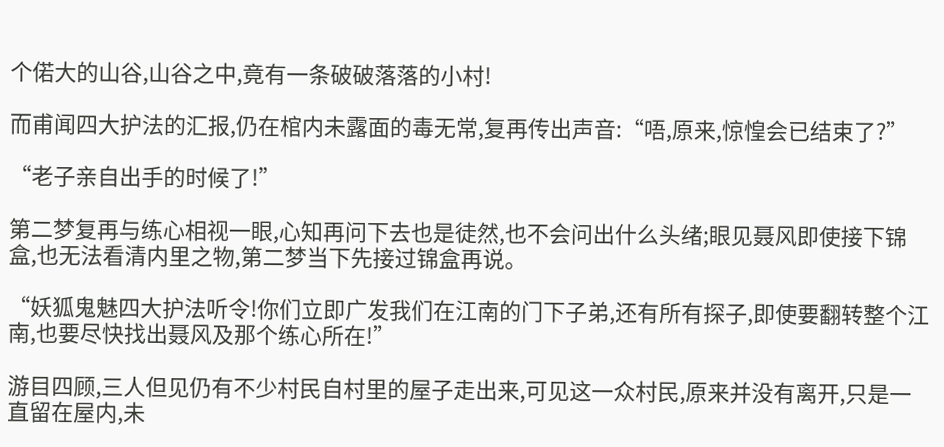个偌大的山谷,山谷之中,竟有一条破破落落的小村!

而甫闻四大护法的汇报,仍在棺内未露面的毒无常,复再传出声音:“唔,原来,惊惶会已结束了?”

“老子亲自出手的时候了!”

第二梦复再与练心相视一眼,心知再问下去也是徒然,也不会问出什么头绪;眼见聂风即使接下锦盒,也无法看清内里之物,第二梦当下先接过锦盒再说。

“妖狐鬼魅四大护法听令!你们立即广发我们在江南的门下子弟,还有所有探子,即使要翻转整个江南,也要尽快找出聂风及那个练心所在!”

游目四顾,三人但见仍有不少村民自村里的屋子走出来,可见这一众村民,原来并没有离开,只是一直留在屋内,未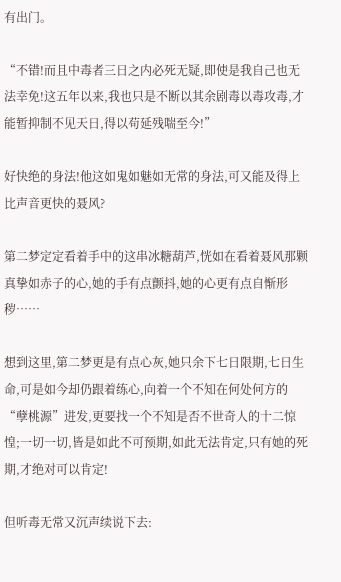有出门。

“不错!而且中毒者三日之内必死无疑,即使是我自己也无法幸免!这五年以来,我也只是不断以其余剧毒以毒攻毒,才能暂抑制不见天日,得以苟延残喘至今!”

好快绝的身法!他这如鬼如魅如无常的身法,可又能及得上比声音更快的聂风?

第二梦定定看着手中的这串冰糖葫芦,恍如在看着聂风那颗真挚如赤子的心,她的手有点颤抖,她的心更有点自惭形秽……

想到这里,第二梦更是有点心灰,她只余下七日限期,七日生命,可是如今却仍跟着练心,向着一个不知在何处何方的“孽桃源”进发,更要找一个不知是否不世奇人的十二惊惶;一切一切,皆是如此不可预期,如此无法肯定,只有她的死期,才绝对可以肯定!

但听毒无常又沉声续说下去: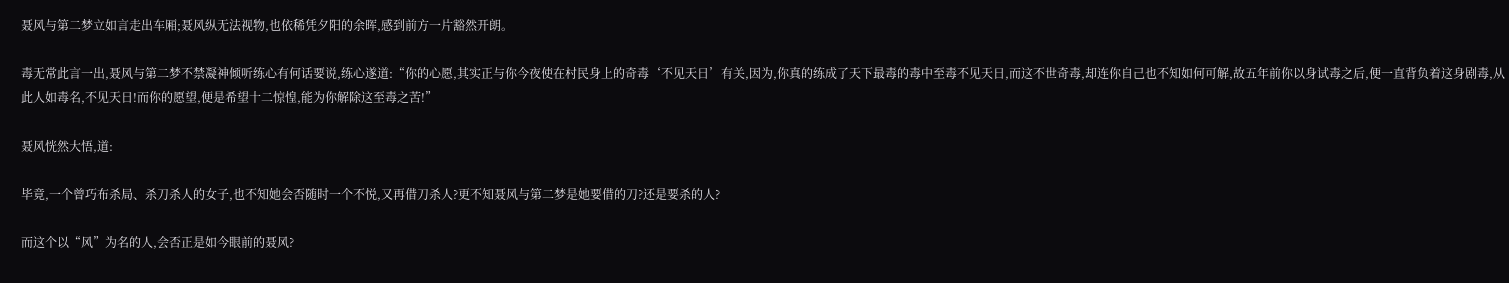聂风与第二梦立如言走出车厢;聂风纵无法视物,也依稀凭夕阳的余晖,感到前方一片豁然开朗。

毒无常此言一出,聂风与第二梦不禁凝神倾听练心有何话要说,练心遂道:“你的心愿,其实正与你今夜使在村民身上的奇毒‘不见天日’有关,因为,你真的练成了天下最毒的毒中至毒不见天日,而这不世奇毒,却连你自己也不知如何可解,故五年前你以身试毒之后,便一直背负着这身剧毒,从此人如毒名,不见天日!而你的愿望,便是希望十二惊惶,能为你解除这至毒之苦!”

聂风恍然大悟,道:

毕竟,一个曾巧布杀局、杀刀杀人的女子,也不知她会否随时一个不悦,又再借刀杀人?更不知聂风与第二梦是她要借的刀?还是要杀的人?

而这个以“风”为名的人,会否正是如今眼前的聂风?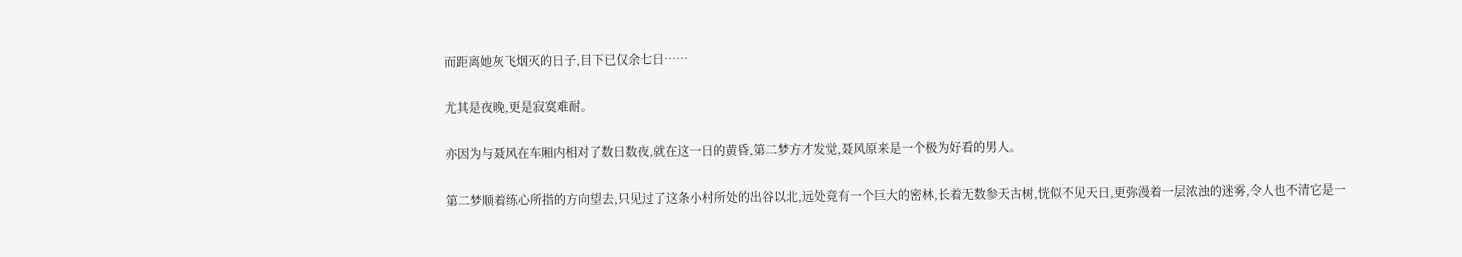而距离她灰飞烟灭的日子,目下已仅余七日……

尤其是夜晚,更是寂寞难耐。

亦因为与聂风在车厢内相对了数日数夜,就在这一日的黄昏,第二梦方才发觉,聂风原来是一个极为好看的男人。

第二梦顺着练心所指的方向望去,只见过了这条小村所处的出谷以北,远处竟有一个巨大的密林,长着无数参天古树,恍似不见天日,更弥漫着一层浓浊的迷雾,令人也不清它是一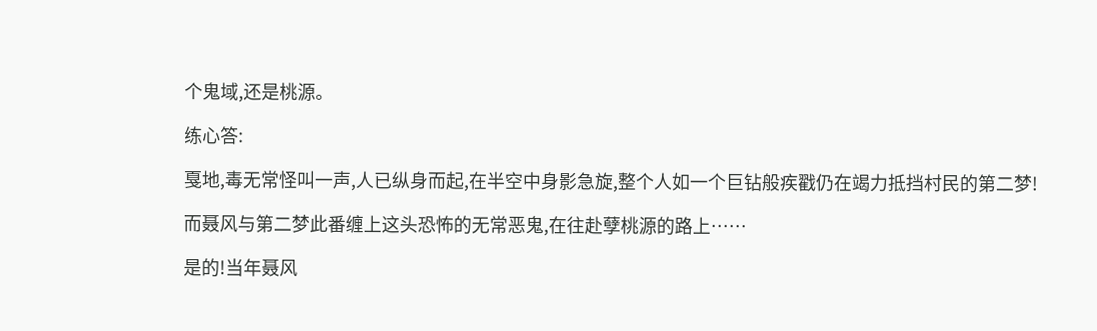个鬼域,还是桃源。

练心答:

戛地,毒无常怪叫一声,人已纵身而起,在半空中身影急旋,整个人如一个巨钻般疾戳仍在竭力抵挡村民的第二梦!

而聂风与第二梦此番缠上这头恐怖的无常恶鬼,在往赴孽桃源的路上……

是的!当年聂风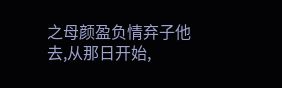之母颜盈负情弃子他去,从那日开始,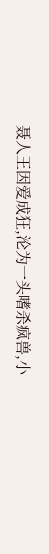聂人王因爱成狂,沦为一头嗜杀疯兽,小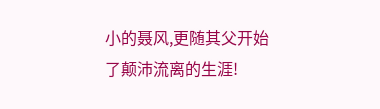小的聂风,更随其父开始了颠沛流离的生涯!